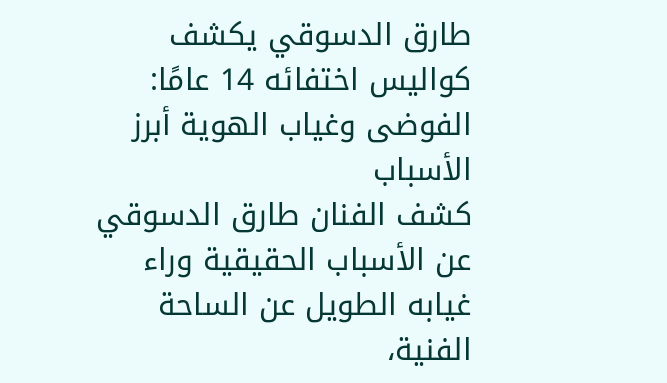طارق الدسوقي يكشف كواليس اختفائه 14 عامًا: الفوضى وغياب الهوية أبرز الأسباب
كشف الفنان طارق الدسوقي عن الأسباب الحقيقية وراء غيابه الطويل عن الساحة الفنية،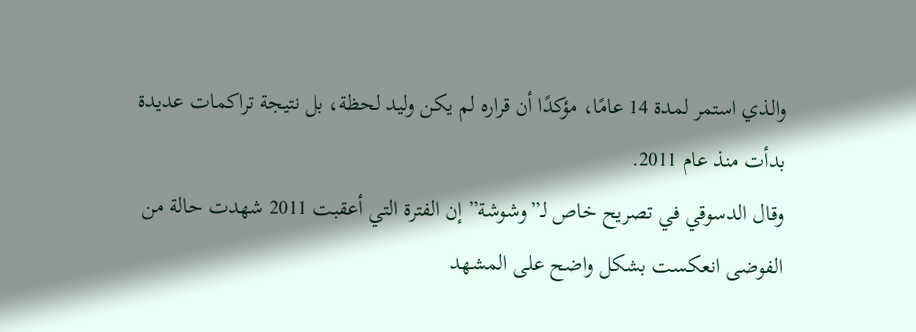والذي استمر لمدة 14 عامًا، مؤكدًا أن قراره لم يكن وليد لحظة، بل نتيجة تراكمات عديدة بدأت منذ عام 2011.
وقال الدسوقي في تصريح خاص لـ”وشوشة” إن الفترة التي أعقبت 2011 شهدت حالة من الفوضى انعكست بشكل واضح على المشهد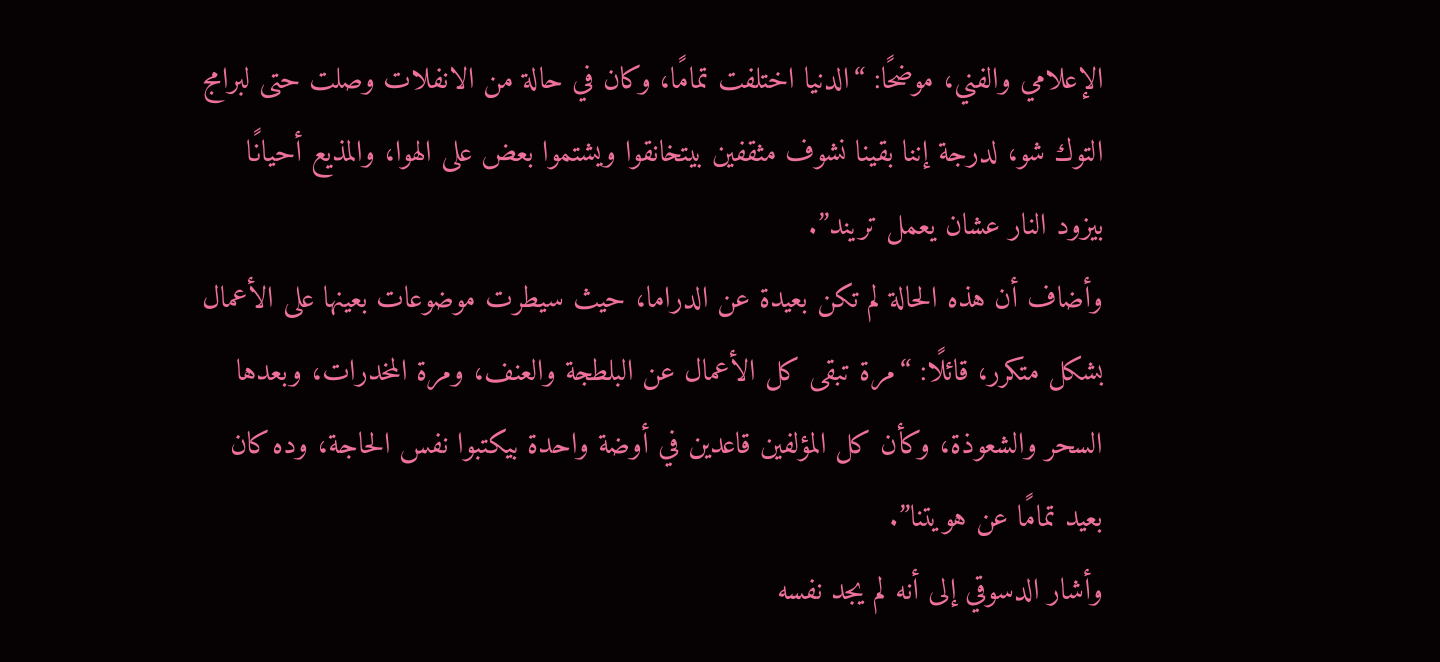الإعلامي والفني، موضحًا: “الدنيا اختلفت تمامًا، وكان في حالة من الانفلات وصلت حتى لبرامج التوك شو، لدرجة إننا بقينا نشوف مثقفين بيتخانقوا ويشتموا بعض على الهوا، والمذيع أحيانًا بيزود النار عشان يعمل تريند”.
وأضاف أن هذه الحالة لم تكن بعيدة عن الدراما، حيث سيطرت موضوعات بعينها على الأعمال بشكل متكرر، قائلًا: “مرة تبقى كل الأعمال عن البلطجة والعنف، ومرة المخدرات، وبعدها السحر والشعوذة، وكأن كل المؤلفين قاعدين في أوضة واحدة بيكتبوا نفس الحاجة، وده كان بعيد تمامًا عن هويتنا”.
وأشار الدسوقي إلى أنه لم يجد نفسه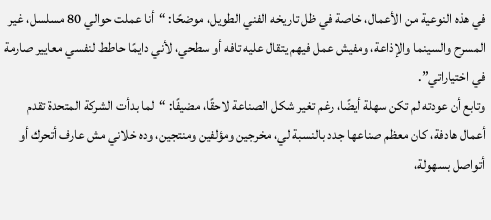في هذه النوعية من الأعمال، خاصة في ظل تاريخه الفني الطويل، موضحًا: “أنا عملت حوالي 80 مسلسل، غير المسرح والسينما والإذاعة، ومفيش عمل فيهم يتقال عليه تافه أو سطحي، لأني دايمًا حاطط لنفسي معايير صارمة في اختياراتي”.
وتابع أن عودته لم تكن سهلة أيضًا، رغم تغير شكل الصناعة لاحقًا، مضيفًا: “لما بدأت الشركة المتحدة تقدم أعمال هادفة، كان معظم صناعها جدد بالنسبة لي، مخرجين ومؤلفين ومنتجين، وده خلاني مش عارف أتحرك أو أتواصل بسهولة،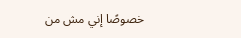خصوصًا إني مش من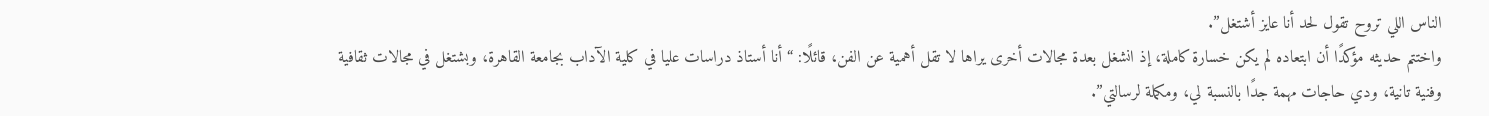الناس اللي تروح تقول لحد أنا عايز أشتغل”.
واختتم حديثه مؤكدًا أن ابتعاده لم يكن خسارة كاملة، إذ انشغل بعدة مجالات أخرى يراها لا تقل أهمية عن الفن، قائلًا: “أنا أستاذ دراسات عليا في كلية الآداب بجامعة القاهرة، وبشتغل في مجالات ثقافية وفنية تانية، ودي حاجات مهمة جدًا بالنسبة لي، ومكملة لرسالتي”.